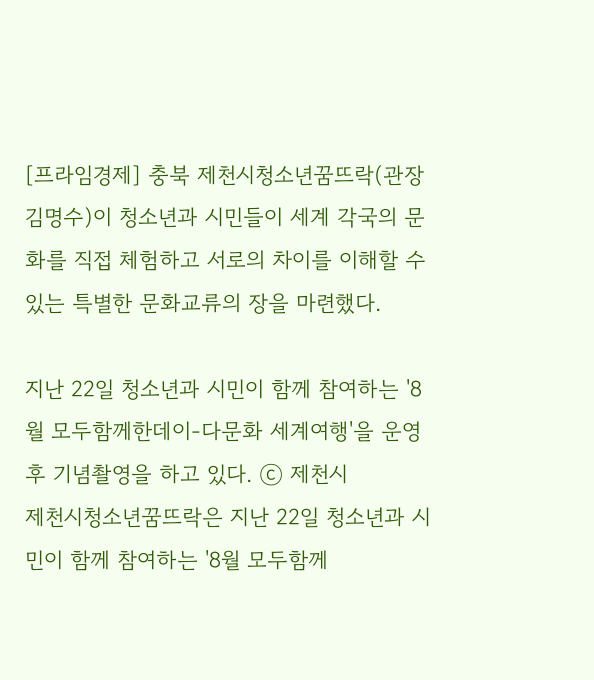[프라임경제] 충북 제천시청소년꿈뜨락(관장 김명수)이 청소년과 시민들이 세계 각국의 문화를 직접 체험하고 서로의 차이를 이해할 수 있는 특별한 문화교류의 장을 마련했다.

지난 22일 청소년과 시민이 함께 참여하는 '8월 모두함께한데이-다문화 세계여행'을 운영 후 기념촬영을 하고 있다. ⓒ 제천시
제천시청소년꿈뜨락은 지난 22일 청소년과 시민이 함께 참여하는 '8월 모두함께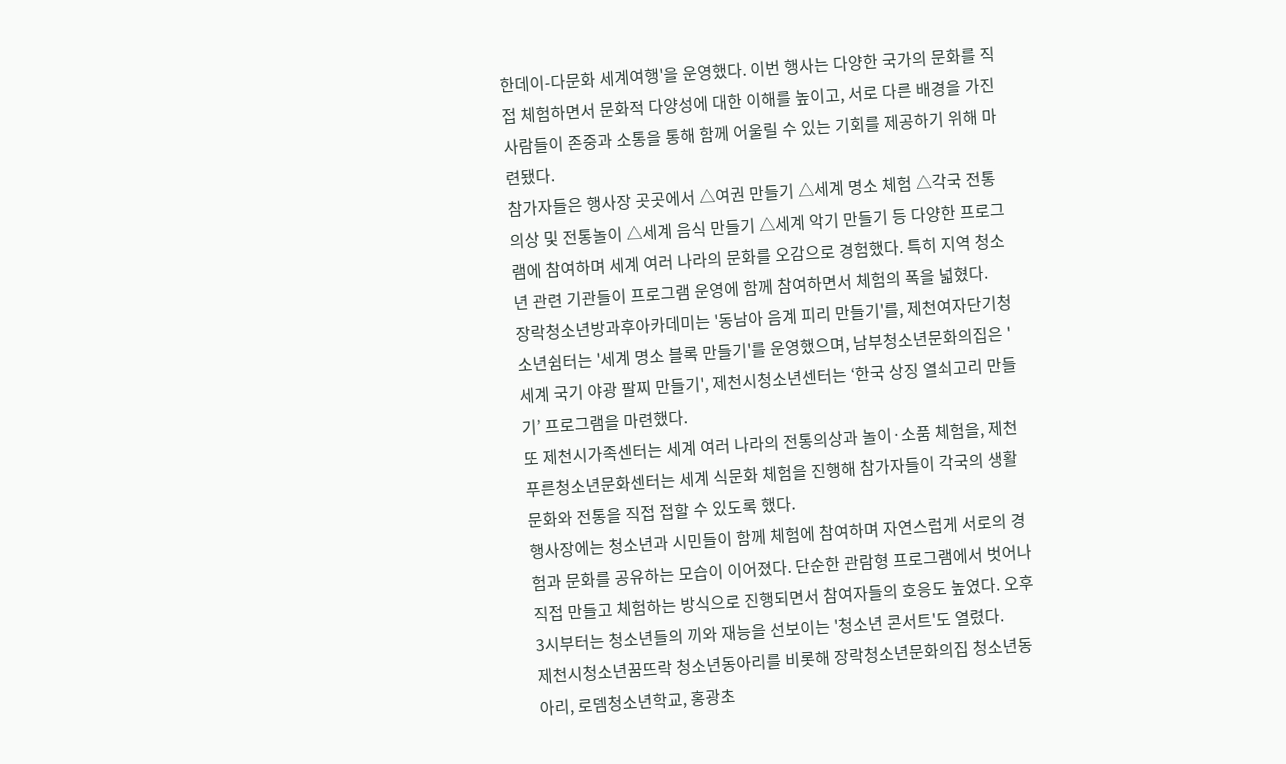한데이-다문화 세계여행'을 운영했다. 이번 행사는 다양한 국가의 문화를 직접 체험하면서 문화적 다양성에 대한 이해를 높이고, 서로 다른 배경을 가진 사람들이 존중과 소통을 통해 함께 어울릴 수 있는 기회를 제공하기 위해 마련됐다.
참가자들은 행사장 곳곳에서 △여권 만들기 △세계 명소 체험 △각국 전통의상 및 전통놀이 △세계 음식 만들기 △세계 악기 만들기 등 다양한 프로그램에 참여하며 세계 여러 나라의 문화를 오감으로 경험했다. 특히 지역 청소년 관련 기관들이 프로그램 운영에 함께 참여하면서 체험의 폭을 넓혔다.
장락청소년방과후아카데미는 '동남아 음계 피리 만들기'를, 제천여자단기청소년쉼터는 '세계 명소 블록 만들기'를 운영했으며, 남부청소년문화의집은 '세계 국기 야광 팔찌 만들기', 제천시청소년센터는 ‘한국 상징 열쇠고리 만들기’ 프로그램을 마련했다.
또 제천시가족센터는 세계 여러 나라의 전통의상과 놀이·소품 체험을, 제천푸른청소년문화센터는 세계 식문화 체험을 진행해 참가자들이 각국의 생활문화와 전통을 직접 접할 수 있도록 했다.
행사장에는 청소년과 시민들이 함께 체험에 참여하며 자연스럽게 서로의 경험과 문화를 공유하는 모습이 이어졌다. 단순한 관람형 프로그램에서 벗어나 직접 만들고 체험하는 방식으로 진행되면서 참여자들의 호응도 높였다. 오후 3시부터는 청소년들의 끼와 재능을 선보이는 '청소년 콘서트'도 열렸다.
제천시청소년꿈뜨락 청소년동아리를 비롯해 장락청소년문화의집 청소년동아리, 로뎀청소년학교, 홍광초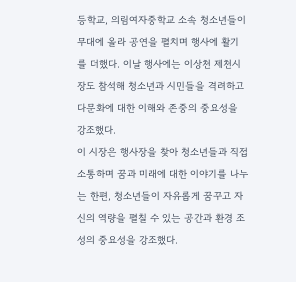등학교, 의림여자중학교 소속 청소년들이 무대에 올라 공연을 펼치며 행사에 활기를 더했다. 이날 행사에는 이상천 제천시장도 참석해 청소년과 시민들을 격려하고 다문화에 대한 이해와 존중의 중요성을 강조했다.
이 시장은 행사장을 찾아 청소년들과 직접 소통하며 꿈과 미래에 대한 이야기를 나누는 한편, 청소년들이 자유롭게 꿈꾸고 자신의 역량을 펼칠 수 있는 공간과 환경 조성의 중요성을 강조했다.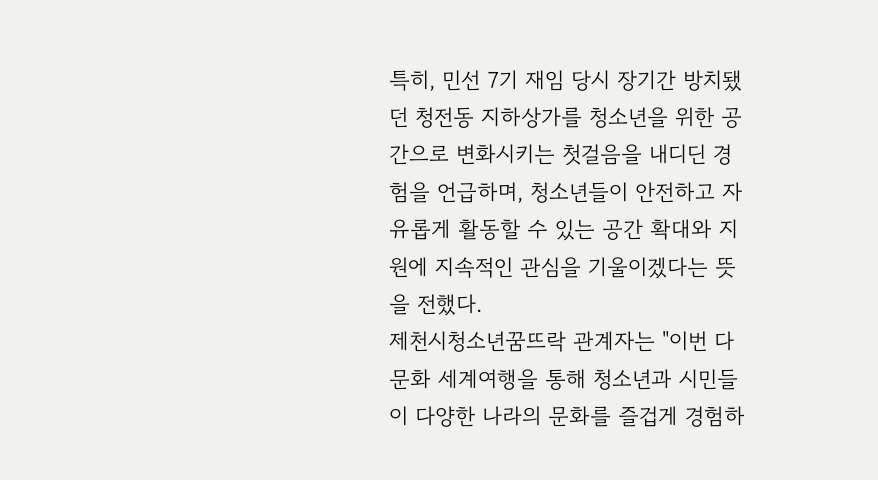특히, 민선 7기 재임 당시 장기간 방치됐던 청전동 지하상가를 청소년을 위한 공간으로 변화시키는 첫걸음을 내디딘 경험을 언급하며, 청소년들이 안전하고 자유롭게 활동할 수 있는 공간 확대와 지원에 지속적인 관심을 기울이겠다는 뜻을 전했다.
제천시청소년꿈뜨락 관계자는 "이번 다문화 세계여행을 통해 청소년과 시민들이 다양한 나라의 문화를 즐겁게 경험하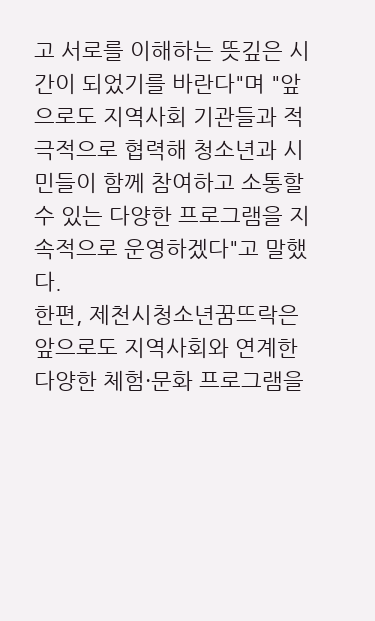고 서로를 이해하는 뜻깊은 시간이 되었기를 바란다"며 "앞으로도 지역사회 기관들과 적극적으로 협력해 청소년과 시민들이 함께 참여하고 소통할 수 있는 다양한 프로그램을 지속적으로 운영하겠다"고 말했다.
한편, 제천시청소년꿈뜨락은 앞으로도 지역사회와 연계한 다양한 체험·문화 프로그램을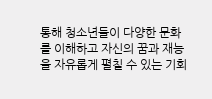통해 청소년들이 다양한 문화를 이해하고 자신의 꿈과 재능을 자유롭게 펼칠 수 있는 기회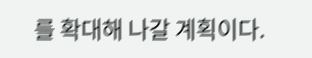를 확대해 나갈 계획이다.